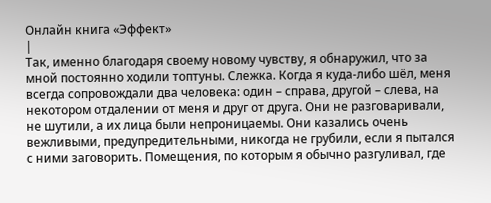Онлайн книга «Эффект»
|
Так, именно благодаря своему новому чувству, я обнаружил, что за мной постоянно ходили топтуны. Слежка. Когда я куда-либо шёл, меня всегда сопровождали два человека: один – справа, другой – слева, на некотором отдалении от меня и друг от друга. Они не разговаривали, не шутили, а их лица были непроницаемы. Они казались очень вежливыми, предупредительными, никогда не грубили, если я пытался с ними заговорить. Помещения, по которым я обычно разгуливал, где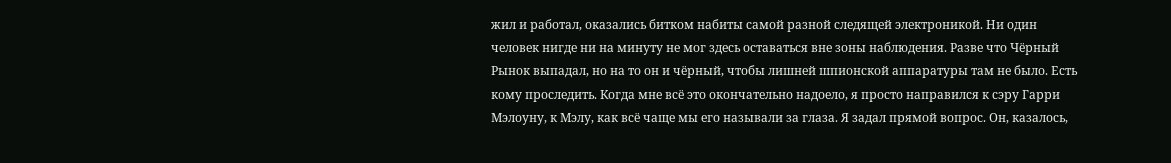жил и работал, оказались битком набиты самой разной следящей электроникой. Ни один человек нигде ни на минуту не мог здесь оставаться вне зоны наблюдения. Разве что Чёрный Рынок выпадал, но на то он и чёрный, чтобы лишней шпионской аппаратуры там не было. Есть кому проследить. Когда мне всё это окончательно надоело, я просто направился к сэру Гарри Мэлоуну, к Мэлу, как всё чаще мы его называли за глаза. Я задал прямой вопрос. Он, казалось,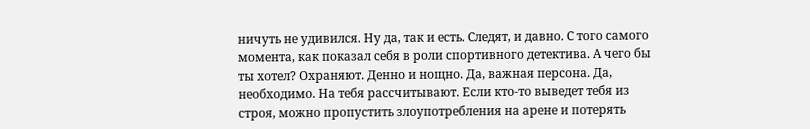ничуть не удивился. Ну да, так и есть. Следят, и давно. С того самого момента, как показал себя в роли спортивного детектива. А чего бы ты хотел? Охраняют. Денно и нощно. Да, важная персона. Да, необходимо. На тебя рассчитывают. Если кто-то выведет тебя из строя, можно пропустить злоупотребления на арене и потерять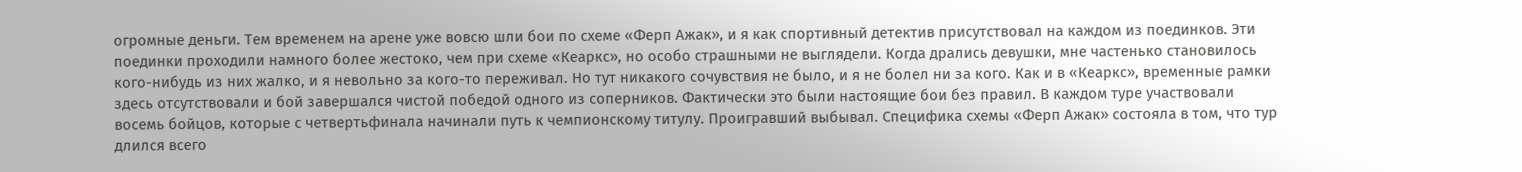огромные деньги. Тем временем на арене уже вовсю шли бои по схеме «Ферп Ажак», и я как спортивный детектив присутствовал на каждом из поединков. Эти поединки проходили намного более жестоко, чем при схеме «Кеаркс», но особо страшными не выглядели. Когда дрались девушки, мне частенько становилось кого-нибудь из них жалко, и я невольно за кого-то переживал. Но тут никакого сочувствия не было, и я не болел ни за кого. Как и в «Кеаркс», временные рамки здесь отсутствовали и бой завершался чистой победой одного из соперников. Фактически это были настоящие бои без правил. В каждом туре участвовали восемь бойцов, которые с четвертьфинала начинали путь к чемпионскому титулу. Проигравший выбывал. Специфика схемы «Ферп Ажак» состояла в том, что тур длился всего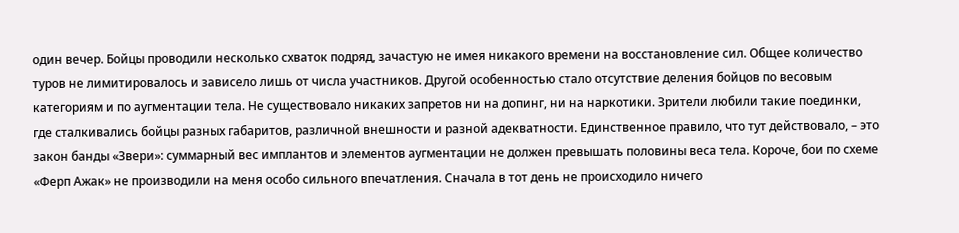один вечер. Бойцы проводили несколько схваток подряд, зачастую не имея никакого времени на восстановление сил. Общее количество туров не лимитировалось и зависело лишь от числа участников. Другой особенностью стало отсутствие деления бойцов по весовым категориям и по аугментации тела. Не существовало никаких запретов ни на допинг, ни на наркотики. Зрители любили такие поединки, где сталкивались бойцы разных габаритов, различной внешности и разной адекватности. Единственное правило, что тут действовало, – это закон банды «Звери»: суммарный вес имплантов и элементов аугментации не должен превышать половины веса тела. Короче, бои по схеме «Ферп Ажак» не производили на меня особо сильного впечатления. Сначала в тот день не происходило ничего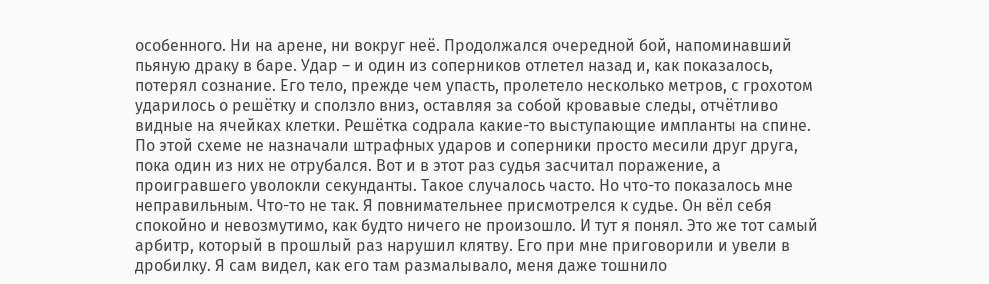особенного. Ни на арене, ни вокруг неё. Продолжался очередной бой, напоминавший пьяную драку в баре. Удар – и один из соперников отлетел назад и, как показалось, потерял сознание. Его тело, прежде чем упасть, пролетело несколько метров, с грохотом ударилось о решётку и сползло вниз, оставляя за собой кровавые следы, отчётливо видные на ячейках клетки. Решётка содрала какие-то выступающие импланты на спине. По этой схеме не назначали штрафных ударов и соперники просто месили друг друга, пока один из них не отрубался. Вот и в этот раз судья засчитал поражение, а проигравшего уволокли секунданты. Такое случалось часто. Но что-то показалось мне неправильным. Что-то не так. Я повнимательнее присмотрелся к судье. Он вёл себя спокойно и невозмутимо, как будто ничего не произошло. И тут я понял. Это же тот самый арбитр, который в прошлый раз нарушил клятву. Его при мне приговорили и увели в дробилку. Я сам видел, как его там размалывало, меня даже тошнило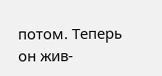потом. Теперь он жив-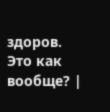здоров. Это как вообще? |